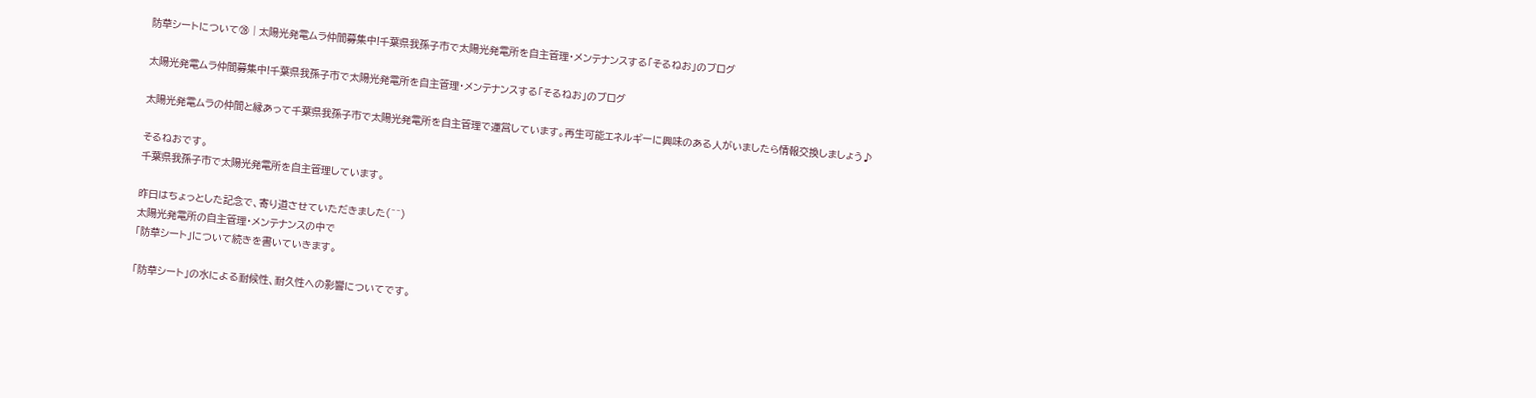防草シートについて㉘ | 太陽光発電ムラ仲間募集中!千葉県我孫子市で太陽光発電所を自主管理・メンテナンスする「そるねお」のブログ

太陽光発電ムラ仲間募集中!千葉県我孫子市で太陽光発電所を自主管理・メンテナンスする「そるねお」のブログ

太陽光発電ムラの仲間と縁あって千葉県我孫子市で太陽光発電所を自主管理で運営しています。再生可能エネルギーに興味のある人がいましたら情報交換しましょう♪

そるねおです。
千葉県我孫子市で太陽光発電所を自主管理しています。

昨日はちょっとした記念で、寄り道させていただきました(^^)
太陽光発電所の自主管理・メンテナンスの中で
「防草シート」について続きを書いていきます。

「防草シート」の水による耐候性、耐久性への影響についてです。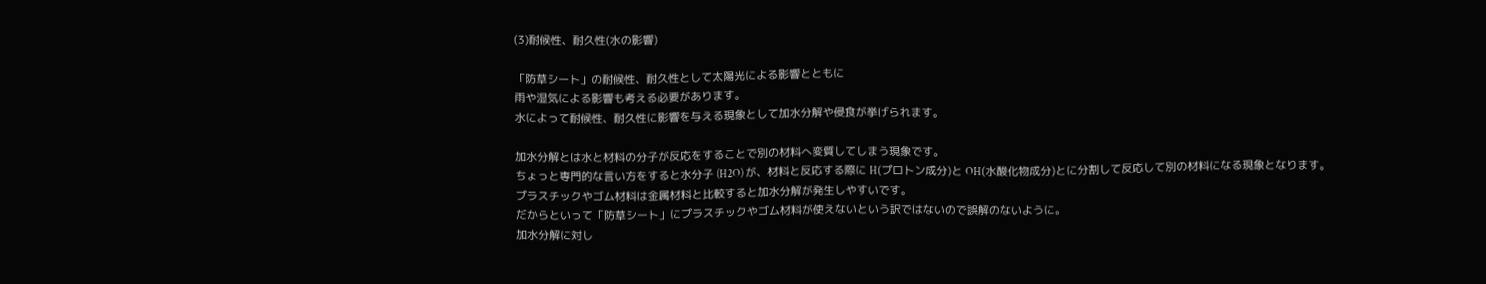(3)耐候性、耐久性(水の影響)

「防草シート」の耐候性、耐久性として太陽光による影響とともに
雨や湿気による影響も考える必要があります。
水によって耐候性、耐久性に影響を与える現象として加水分解や侵食が挙げられます。

加水分解とは水と材料の分子が反応をすることで別の材料へ変質してしまう現象です。
ちょっと専門的な言い方をすると水分子 (H2O) が、材料と反応する際に H(プロトン成分)と OH(水酸化物成分)とに分割して反応して別の材料になる現象となります。
プラスチックやゴム材料は金属材料と比較すると加水分解が発生しやすいです。
だからといって「防草シート」にプラスチックやゴム材料が使えないという訳ではないので誤解のないように。
加水分解に対し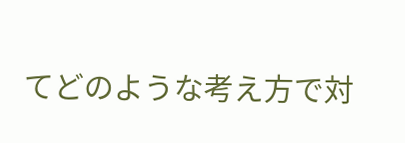てどのような考え方で対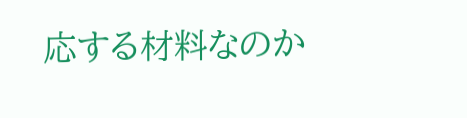応する材料なのか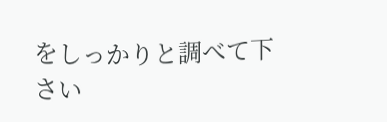をしっかりと調べて下さい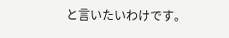と言いたいわけです。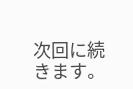次回に続きます。